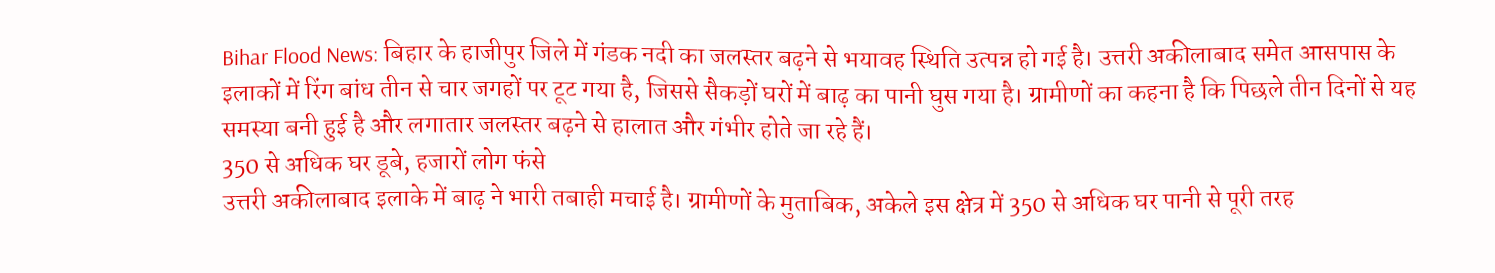Bihar Flood News: बिहार के हाजीपुर जिले में गंडक नदी का जलस्तर बढ़ने से भयावह स्थिति उत्पन्न हो गई है। उत्तरी अकीलाबाद समेत आसपास के इलाकों में रिंग बांध तीन से चार जगहों पर टूट गया है, जिससे सैकड़ों घरों में बाढ़ का पानी घुस गया है। ग्रामीणों का कहना है कि पिछले तीन दिनों से यह समस्या बनी हुई है और लगातार जलस्तर बढ़ने से हालात और गंभीर होते जा रहे हैं।
350 से अधिक घर डूबे, हजारों लोग फंसे
उत्तरी अकीलाबाद इलाके में बाढ़ ने भारी तबाही मचाई है। ग्रामीणों के मुताबिक, अकेले इस क्षेत्र में 350 से अधिक घर पानी से पूरी तरह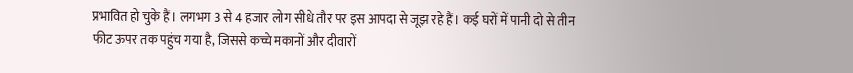प्रभावित हो चुके हैं। लगभग 3 से 4 हजार लोग सीधे तौर पर इस आपदा से जूझ रहे हैं। कई घरों में पानी दो से तीन फीट ऊपर तक पहुंच गया है, जिससे कच्चे मकानों और दीवारों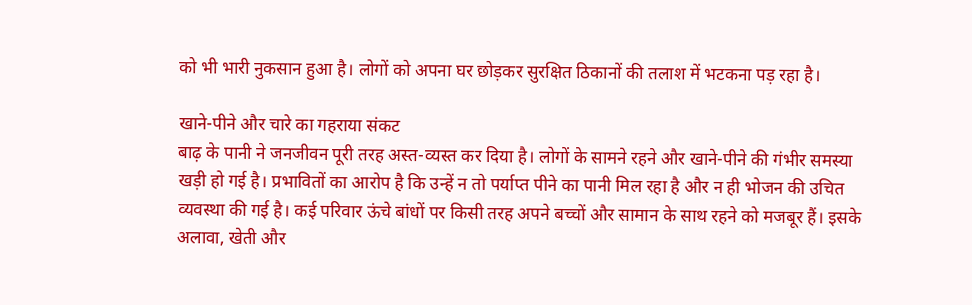को भी भारी नुकसान हुआ है। लोगों को अपना घर छोड़कर सुरक्षित ठिकानों की तलाश में भटकना पड़ रहा है।

खाने-पीने और चारे का गहराया संकट
बाढ़ के पानी ने जनजीवन पूरी तरह अस्त-व्यस्त कर दिया है। लोगों के सामने रहने और खाने-पीने की गंभीर समस्या खड़ी हो गई है। प्रभावितों का आरोप है कि उन्हें न तो पर्याप्त पीने का पानी मिल रहा है और न ही भोजन की उचित व्यवस्था की गई है। कई परिवार ऊंचे बांधों पर किसी तरह अपने बच्चों और सामान के साथ रहने को मजबूर हैं। इसके अलावा, खेती और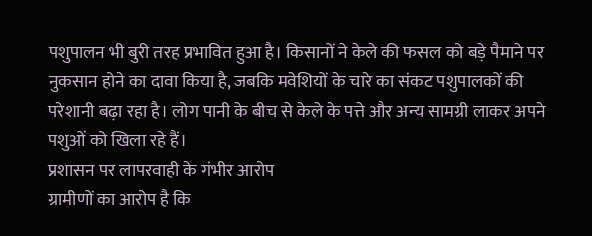पशुपालन भी बुरी तरह प्रभावित हुआ है। किसानों ने केले की फसल को बड़े पैमाने पर नुकसान होने का दावा किया है, जबकि मवेशियों के चारे का संकट पशुपालकों की परेशानी बढ़ा रहा है। लोग पानी के बीच से केले के पत्ते और अन्य सामग्री लाकर अपने पशुओं को खिला रहे हैं।
प्रशासन पर लापरवाही के गंभीर आरोप
ग्रामीणों का आरोप है कि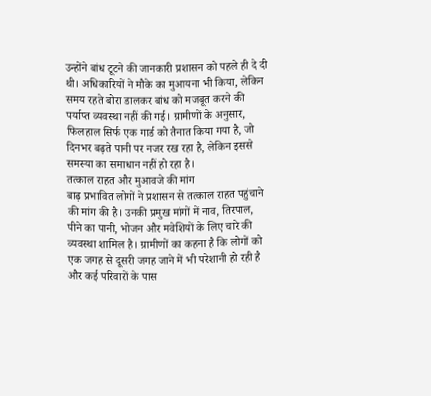उन्होंने बांध टूटने की जानकारी प्रशासन को पहले ही दे दी थी। अधिकारियों ने मौके का मुआयना भी किया, लेकिन समय रहते बोरा डालकर बांध को मजबूत करने की पर्याप्त व्यवस्था नहीं की गई। ग्रामीणों के अनुसार, फिलहाल सिर्फ एक गार्ड को तैनात किया गया है, जो दिनभर बढ़ते पानी पर नजर रख रहा है, लेकिन इससे समस्या का समाधान नहीं हो रहा है।
तत्काल राहत और मुआवजे की मांग
बाढ़ प्रभावित लोगों ने प्रशासन से तत्काल राहत पहुंचाने की मांग की है। उनकी प्रमुख मांगों में नाव, तिरपाल, पीने का पानी, भोजन और मवेशियों के लिए चारे की व्यवस्था शामिल है। ग्रामीणों का कहना है कि लोगों को एक जगह से दूसरी जगह जाने में भी परेशानी हो रही है और कई परिवारों के पास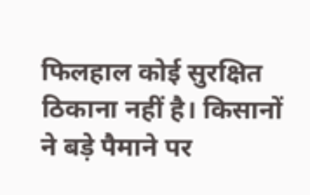फिलहाल कोई सुरक्षित ठिकाना नहीं है। किसानों ने बड़े पैमाने पर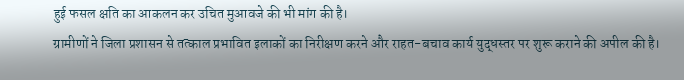हुई फसल क्षति का आकलन कर उचित मुआवजे की भी मांग की है।
ग्रामीणों ने जिला प्रशासन से तत्काल प्रभावित इलाकों का निरीक्षण करने और राहत-बचाव कार्य युद्धस्तर पर शुरू कराने की अपील की है।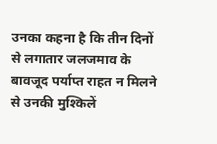उनका कहना है कि तीन दिनों से लगातार जलजमाव के बावजूद पर्याप्त राहत न मिलने से उनकी मुश्किलें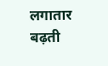लगातार बढ़ती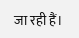जा रही हैं।